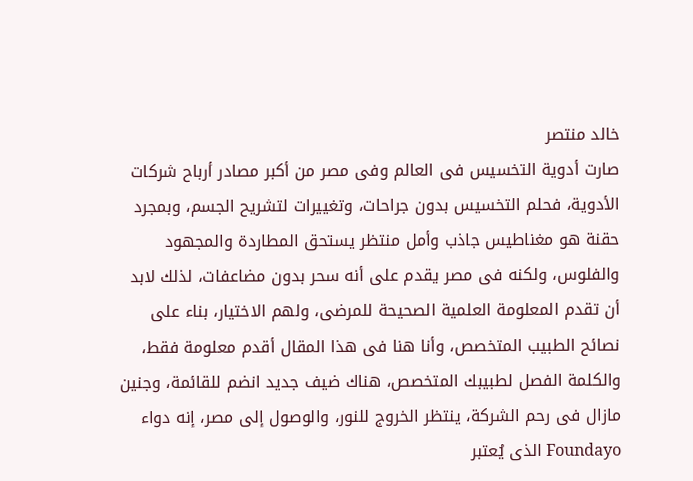خالد منتصر
صارت أدوية التخسيس فى العالم وفى مصر من أكبر مصادر أرباح شركات الأدوية، فحلم التخسيس بدون جراحات، وتغييرات لتشريح الجسم، وبمجرد حقنة هو مغناطيس جاذب وأمل منتظر يستحق المطاردة والمجهود والفلوس، ولكنه فى مصر يقدم على أنه سحر بدون مضاعفات، لذلك لابد أن تقدم المعلومة العلمية الصحيحة للمرضى، ولهم الاختيار، بناء على نصائح الطبيب المتخصص، وأنا هنا فى هذا المقال أقدم معلومة فقط، والكلمة الفصل لطبيبك المتخصص، هناك ضيف جديد انضم للقائمة، وجنين مازال فى رحم الشركة، ينتظر الخروج للنور، والوصول إلى مصر، إنه دواء Foundayo الذى يُعتبر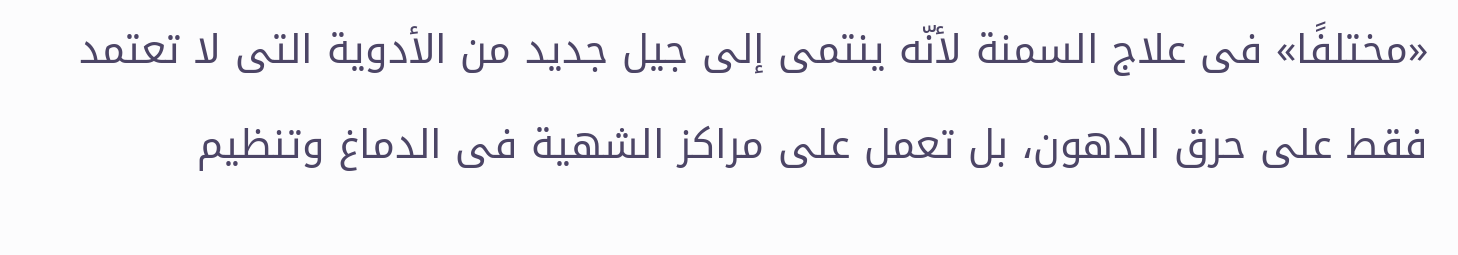«مختلفًا» فى علاج السمنة لأنّه ينتمى إلى جيل جديد من الأدوية التى لا تعتمد فقط على حرق الدهون، بل تعمل على مراكز الشهية فى الدماغ وتنظيم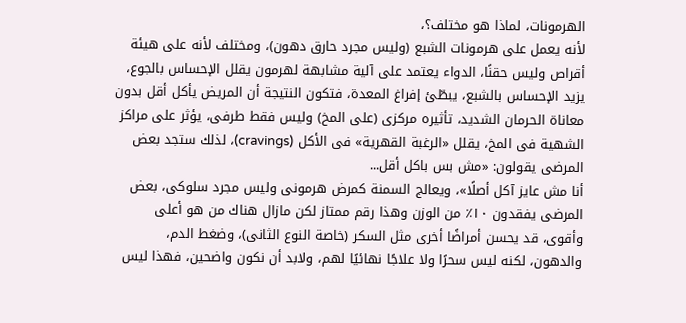الهرمونات، لماذا هو مختلف؟،
لأنه يعمل على هرمونات الشبع (وليس مجرد حارق دهون)، ومختلف لأنه على هيئة أقراص وليس حقنًا، الدواء يعتمد على آلية مشابهة لهرمون يقلل الإحساس بالجوع، يزيد الإحساس بالشبع، يبطّئ إفراغ المعدة، فتكون النتيجة أن المريض يأكل أقل بدون معاناة الحرمان الشديد، تأثيره مركزى (على المخ) وليس فقط طرفى، يؤثر على مراكز الشهية فى المخ، يقلل «الرغبة القهرية» فى الأكل (cravings)، لذلك ستجد بعض المرضى يقولون: «مش بس باكل أقل...
أنا مش عايز آكل أصلًا»، ويعالج السمنة كمرض هرمونى وليس مجرد سلوكى، بعض المرضى يفقدون ١٠٪ من الوزن وهذا رقم ممتاز لكن مازال هناك من هو أعلى وأقوى، قد يحسن أمراضًا أخرى مثل السكر (خاصة النوع الثانى)، وضغط الدم، والدهون، لكنه ليس سحرًا ولا علاجًا نهائيًا لهم، ولابد أن نكون واضحين، فهذا ليس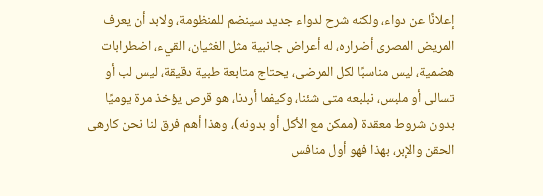إعلانًا عن دواء، ولكنه شرح لدواء جديد سينضم للمنظومة، ولابد أن يعرف المريض المصرى أضراره، له أعراض جانبية مثل الغثيان، القيء، اضطرابات هضمية، ليس مناسبًا لكل المرضى، يحتاج متابعة طبية دقيقة، ليس لب أو تسالى أو ملبس، نبلبعه متى شئنا، وكيفما أردنا، هو قرص يؤخذ مرة يوميًا بدون شروط معقدة (ممكن مع الأكل أو بدونه)، وهذا أهم فرق لنا نحن كارهى الحقن والإبر، بهذا فهو أول منافس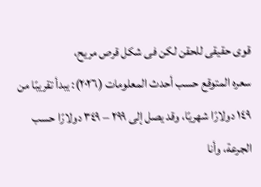قوى حقيقى للحقن لكن فى شكل قرص مريح،
سعره المتوقع حسب أحدث المعلومات (٢٠٢٦): يبدأ تقريبًا من ١٤٩ دولارًا شهريًا، وقد يصل إلى ٢٩٩ – ٣٤٩ دولارًا حسب الجرعة، وأنا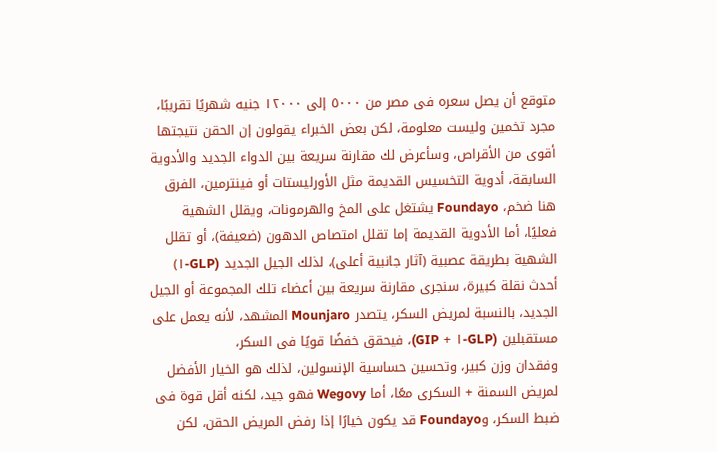متوقع أن يصل سعره فى مصر من ٥٠٠٠ إلى ١٢٠٠٠ جنيه شهريًا تقريبًا، مجرد تخمين وليست معلومة، لكن بعض الخبراء يقولون إن الحقن نتيجتها أقوى من الأقراص، وسأعرض لك مقارنة سريعة بين الدواء الجديد والأدوية السابقة، أدوية التخسيس القديمة مثل الأورليستات أو فينترمين، الفرق هنا ضخم، Foundayo يشتغل على المخ والهرمونات، ويقلل الشهية فعليًا، أما الأدوية القديمة إما تقلل امتصاص الدهون (ضعيفة)، أو تقلل الشهية بطريقة عصبية (آثار جانبية أعلى)، لذلك الجيل الجديد (GLP-١) أحدث نقلة كبيرة، سنجرى مقارنة سريعة بين أعضاء تلك المجموعة أو الجيل الجديد، بالنسبة لمريض السكر، يتصدر Mounjaro المشهد، لأنه يعمل على مستقبلين (GLP-١ + GIP)، فيحقق خفضًا قويًا فى السكر،
وفقدان وزن كبير، وتحسين حساسية الإنسولين، لذلك هو الخيار الأفضل لمريض السمنة + السكرى معًا، أما Wegovy فهو جيد، لكنه أقل قوة فى ضبط السكر، وFoundayo قد يكون خيارًا إذا رفض المريض الحقن، لكن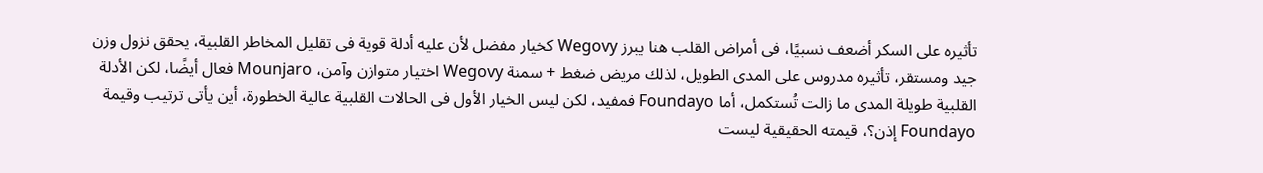تأثيره على السكر أضعف نسبيًا، فى أمراض القلب هنا يبرز Wegovy كخيار مفضل لأن عليه أدلة قوية فى تقليل المخاطر القلبية، يحقق نزول وزن جيد ومستقر، تأثيره مدروس على المدى الطويل، لذلك مريض ضغط + سمنة Wegovy اختيار متوازن وآمن، Mounjaro فعال أيضًا، لكن الأدلة القلبية طويلة المدى ما زالت تُستكمل، أما Foundayo فمفيد، لكن ليس الخيار الأول فى الحالات القلبية عالية الخطورة، أين يأتى ترتيب وقيمة Foundayo إذن؟، قيمته الحقيقية ليست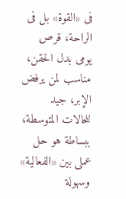فى «القوة» بل فى الراحة، قرص يومى بدل الحقن، مناسب لمن يرفض الإبر، جيد للحالات المتوسطة، ببساطة هو حل عملى بين «الفعالية» وسهولة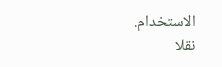الاستخدام.
نقلا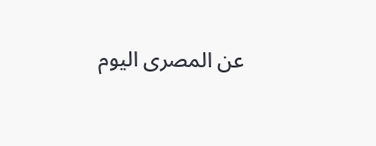عن المصرى اليوم